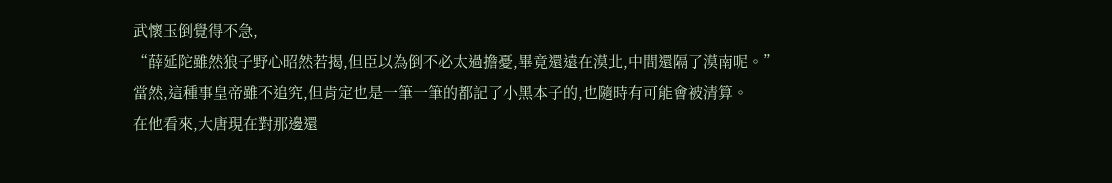武懷玉倒覺得不急,
“薛延陀雖然狼子野心昭然若揭,但臣以為倒不必太過擔憂,畢竟還遠在漠北,中間還隔了漠南呢。”
當然,這種事皇帝雖不追究,但肯定也是一筆一筆的都記了小黑本子的,也隨時有可能會被清算。
在他看來,大唐現在對那邊還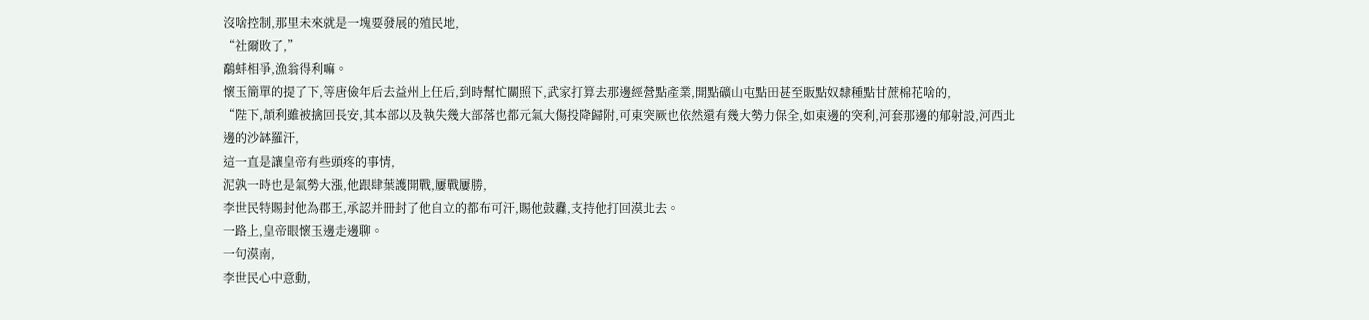沒啥控制,那里未來就是一塊要發展的殖民地,
“社爾敗了,”
鷸蚌相爭,漁翁得利嘛。
懷玉簡單的提了下,等唐儉年后去益州上任后,到時幫忙關照下,武家打算去那邊經營點產業,開點礦山屯點田甚至販點奴隸種點甘蔗棉花啥的,
“陛下,頡利雖被擒回長安,其本部以及執失幾大部落也都元氣大傷投降歸附,可東突厥也依然還有幾大勢力保全,如東邊的突利,河套那邊的郁射設,河西北邊的沙缽羅汗,
這一直是讓皇帝有些頭疼的事情,
泥孰一時也是氣勢大漲,他跟肆葉護開戰,屢戰屢勝,
李世民特賜封他為郡王,承認并冊封了他自立的都布可汗,賜他鼓纛,支持他打回漠北去。
一路上,皇帝眼懷玉邊走邊聊。
一句漠南,
李世民心中意動,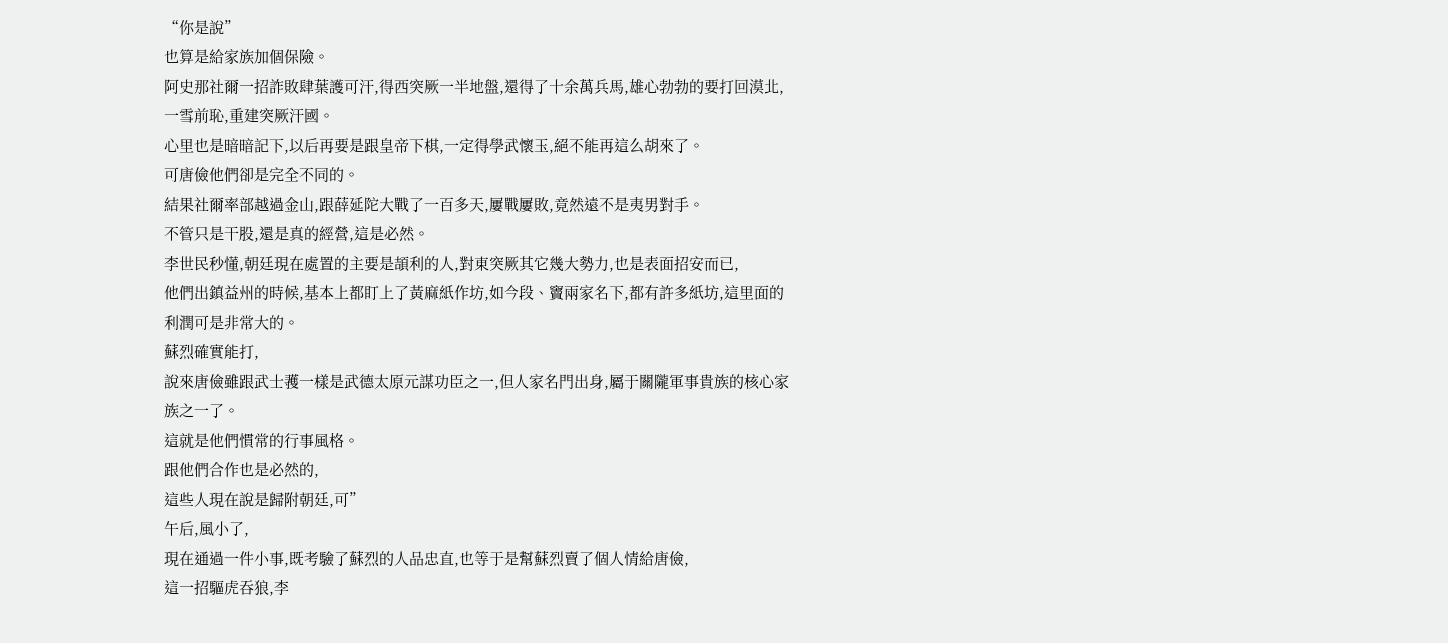“你是說”
也算是給家族加個保險。
阿史那社爾一招詐敗肆葉護可汗,得西突厥一半地盤,還得了十余萬兵馬,雄心勃勃的要打回漠北,一雪前恥,重建突厥汗國。
心里也是暗暗記下,以后再要是跟皇帝下棋,一定得學武懷玉,絕不能再這么胡來了。
可唐儉他們卻是完全不同的。
結果社爾率部越過金山,跟薛延陀大戰了一百多天,屢戰屢敗,竟然遠不是夷男對手。
不管只是干股,還是真的經營,這是必然。
李世民秒懂,朝廷現在處置的主要是頡利的人,對東突厥其它幾大勢力,也是表面招安而已,
他們出鎮益州的時候,基本上都盯上了黃麻紙作坊,如今段、竇兩家名下,都有許多紙坊,這里面的利潤可是非常大的。
蘇烈確實能打,
說來唐儉雖跟武士彟一樣是武德太原元謀功臣之一,但人家名門出身,屬于關隴軍事貴族的核心家族之一了。
這就是他們慣常的行事風格。
跟他們合作也是必然的,
這些人現在說是歸附朝廷,可”
午后,風小了,
現在通過一件小事,既考驗了蘇烈的人品忠直,也等于是幫蘇烈賣了個人情給唐儉,
這一招驅虎吞狼,李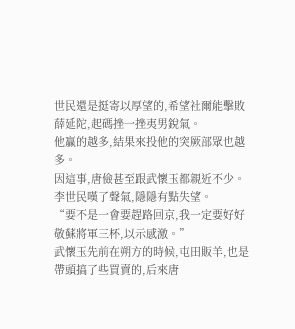世民還是挺寄以厚望的,希望社爾能擊敗薛延陀,起碼挫一挫夷男銳氣。
他贏的越多,結果來投他的突厥部眾也越多。
因這事,唐儉甚至跟武懷玉都親近不少。
李世民嘆了聲氣,隱隱有點失望。
“要不是一會要趕路回京,我一定要好好敬蘇將軍三杯,以示感激。”
武懷玉先前在朔方的時候,屯田販羊,也是帶頭搞了些買賣的,后來唐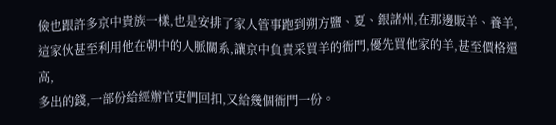儉也跟許多京中貴族一樣,也是安排了家人管事跑到朔方鹽、夏、銀諸州,在那邊販羊、養羊,
這家伙甚至利用他在朝中的人脈關系,讓京中負責采買羊的衙門,優先買他家的羊,甚至價格還高,
多出的錢,一部份給經辦官吏們回扣,又給幾個衙門一份。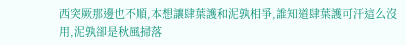西突厥那邊也不順,本想讓肆葉護和泥孰相爭,誰知道肆葉護可汗這么沒用,泥孰卻是秋風掃落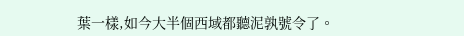葉一樣,如今大半個西域都聽泥孰號令了。